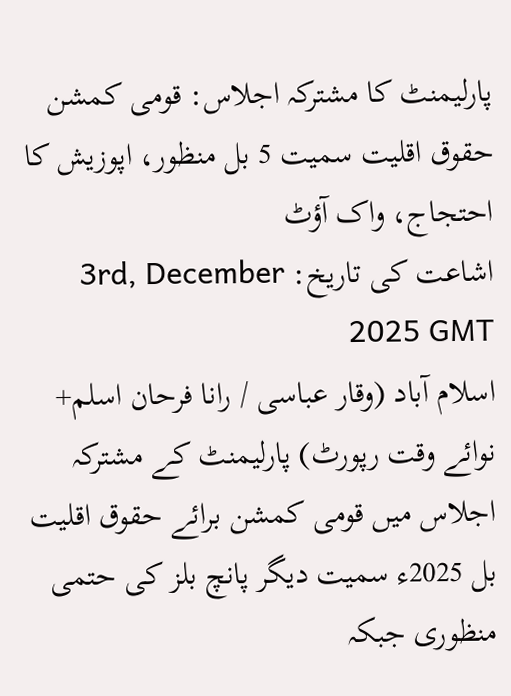پارلیمنٹ کا مشترکہ اجلاس: قومی کمشن حقوق اقلیت سمیت 5 بل منظور، اپوزیش کا احتجاج، واک آؤٹ
اشاعت کی تاریخ: 3rd, December 2025 GMT
اسلام آباد (وقار عباسی / رانا فرحان اسلم+ نوائے وقت رپورٹ) پارلیمنٹ کے مشترکہ اجلاس میں قومی کمشن برائے حقوق اقلیت بل 2025ء سمیت دیگر پانچ بلز کی حتمی منظوری جبکہ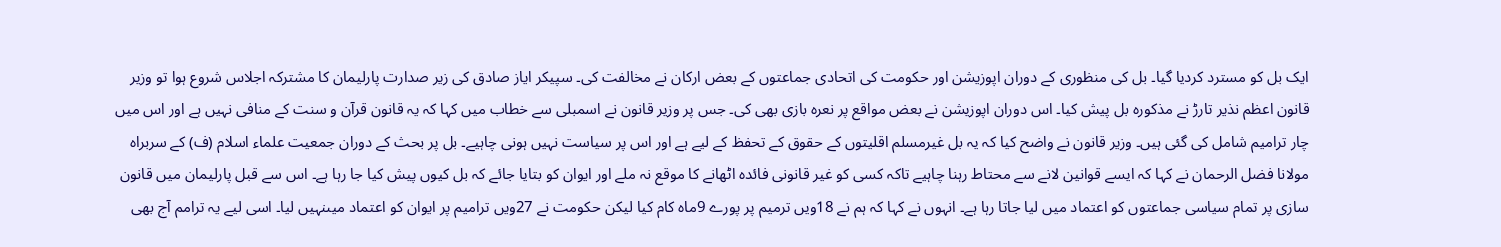ایک بل کو مسترد کردیا گیا۔ بل کی منظوری کے دوران اپوزیشن اور حکومت کی اتحادی جماعتوں کے بعض ارکان نے مخالفت کی۔ سپیکر ایاز صادق کی زیر صدارت پارلیمان کا مشترکہ اجلاس شروع ہوا تو وزیر قانون اعظم نذیر تارڑ نے مذکورہ بل پیش کیا۔ اس دوران اپوزیشن نے بعض مواقع پر نعرہ بازی بھی کی۔ جس پر وزیر قانون نے اسمبلی سے خطاب میں کہا کہ یہ قانون قرآن و سنت کے منافی نہیں ہے اور اس میں چار ترامیم شامل کی گئی ہیں۔ وزیر قانون نے واضح کیا کہ یہ بل غیرمسلم اقلیتوں کے حقوق کے تحفظ کے لیے ہے اور اس پر سیاست نہیں ہونی چاہیے۔ بل پر بحث کے دوران جمعیت علماء اسلام (ف) کے سربراہ مولانا فضل الرحمان نے کہا کہ ایسے قوانین لانے سے محتاط رہنا چاہیے تاکہ کسی کو غیر قانونی فائدہ اٹھانے کا موقع نہ ملے اور ایوان کو بتایا جائے کہ بل کیوں پیش کیا جا رہا ہے۔ اس سے قبل پارلیمان میں قانون سازی پر تمام سیاسی جماعتوں کو اعتماد میں لیا جاتا رہا ہے۔ انہوں نے کہا کہ ہم نے 18ویں ترمیم پر پورے 9ماہ کام کیا لیکن حکومت نے 27ویں ترامیم پر ایوان کو اعتماد میںنہیں لیا۔ اسی لیے یہ ترامم آج بھی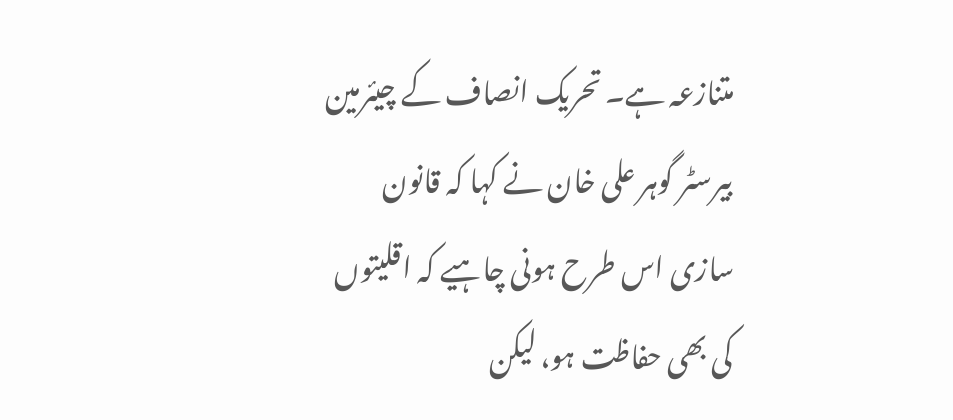متنازعہ ہے۔ تحریک انصاف کے چیئرمین بیرسٹر گوہر علی خان نے کہا کہ قانون سازی اس طرح ہونی چاہیے کہ اقلیتوں کی بھی حفاظت ہو، لیکن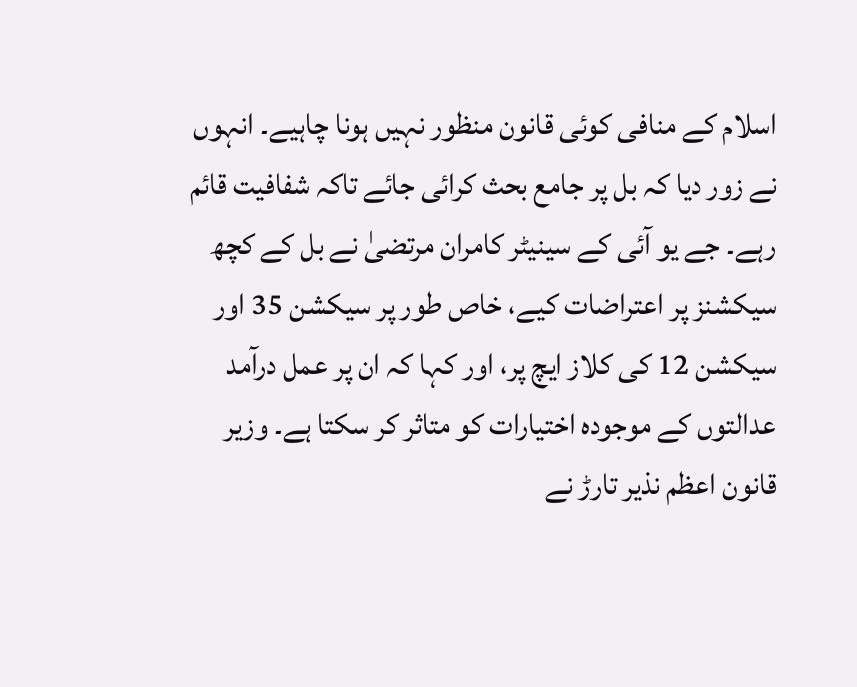اسلام کے منافی کوئی قانون منظور نہیں ہونا چاہیے۔ انہوں نے زور دیا کہ بل پر جامع بحث کرائی جائے تاکہ شفافیت قائم رہے۔ جے یو آئی کے سینیٹر کامران مرتضیٰ نے بل کے کچھ سیکشنز پر اعتراضات کیے، خاص طور پر سیکشن 35 اور سیکشن 12 کی کلاز ایچ پر، اور کہا کہ ان پر عمل درآمد عدالتوں کے موجودہ اختیارات کو متاثر کر سکتا ہے۔ وزیر قانون اعظم نذیر تارڑ نے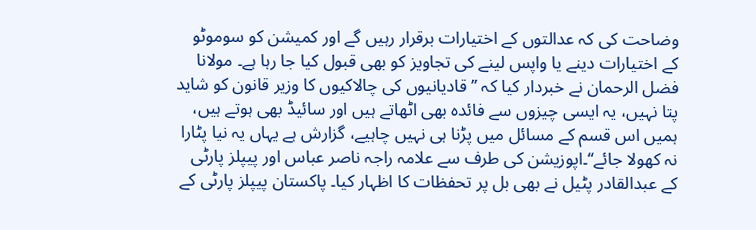وضاحت کی کہ عدالتوں کے اختیارات برقرار رہیں گے اور کمیشن کو سوموٹو کے اختیارات دینے یا واپس لینے کی تجاویز کو بھی قبول کیا جا رہا ہے۔ مولانا فضل الرحمان نے خبردار کیا کہ ’’قادیانیوں کی چالاکیوں کا وزیر قانون کو شاید پتا نہیں، یہ ایسی چیزوں سے فائدہ بھی اٹھاتے ہیں اور سائیڈ بھی ہوتے ہیں، ہمیں اس قسم کے مسائل میں پڑنا ہی نہیں چاہیے، گزارش ہے یہاں یہ نیا پٹارا نہ کھولا جائے‘‘۔اپوزیشن کی طرف سے علامہ راجہ ناصر عباس اور پیپلز پارٹی کے عبدالقادر پٹیل نے بھی بل پر تحفظات کا اظہار کیا۔ پاکستان پیپلز پارٹی کے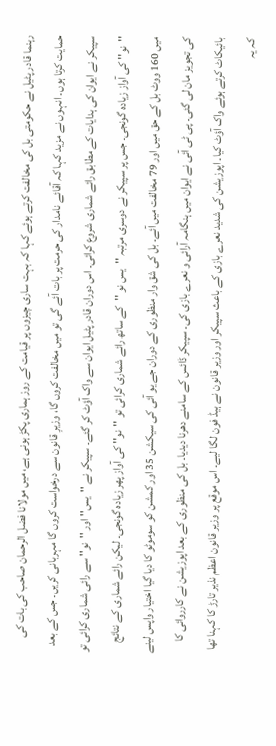رہنما قادر پٹیل نے حکومتی بل کی مخالفت کرتے ہوئے کہا کہ بہت ساری چیزوں پر قیامت کے روز ہماری پکڑ ہونی ہے، میں مولانا فضل الرحمان صاحب کی بات کی حمایت کرتا ہوں۔ انہوں نے مزید کہا کہ آقائے نامدار کی حرمت پر بات آئے گی تو میں مخالفت کروں گا، وزیرِ قانون سے درخواست کروں گا مہربانی کریں۔ جس کے بعد سپیکر نے ایوان کی ہدایات کے مطابق رائے شماری شروع کرائی۔ اس دوران قادر پٹیل ایوان سے واک آؤٹ کر گئے۔ سپیکر نے ''یس'' اور ''نو'' سے رائی شماری کرائی تو ''نو'' کی آواز زیادہ گونجی۔ جس پر سپیکر نے دوسری مرتبہ ''یس نو ''کے ساتھ رائے شماری کرائی تو ''نو'' کی آواز پھر زیادہ گونجی۔ لیکن رائے شماری کے نتائج میں 160 ووٹ بل کے حق میں اور 79 مخالفت میں آئے۔ بل کی شق وار منظوری کے دوران جے یو آئی کی سیکشن 35 اور کمشن کو سوموٹو کا دیا گیا اختیار واپس لینے کی تجویز مان لی گئی۔ پی ٹی آئی نے ایوان میں ہنگامہ آرائی و نعرے بازی کی۔ سپیکر ڈائس کے سامنے دھرنا دیدیا۔ بل کی منظوری کے بعد اپوزیشن نے کارروائی کا بائیکاٹ کرتے ہوئے واک آؤٹ کیا۔ اپوزیشن کی شدید نعرے بازی کے باعث سپیکر اور وزیر قانون نے ہیڈ فون لگا لیے۔ اس موقع پر وزیر قانون اعظم نذیر تارڑ کا کہنا تھا کہ یہ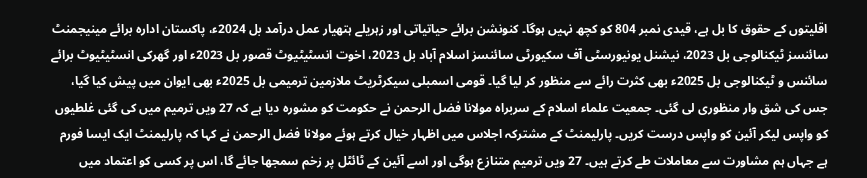اقلیتوں کے حقوق کا بل ہے، قیدی نمبر 804 کو کچھ نہیں ہوگا۔ کنونشن برائے حیاتیاتی اور زہریلے ہتھیار عمل درآمد بل 2024ء، پاکستان ادارہ برائے مینیجمنٹ سائنسز ٹیکنالوجی بل 2023، نیشنل یونیورسٹی آف سکیورٹی سائنسز اسلام آباد بل 2023، اخوت انسٹیٹیوٹ قصور بل 2023ء اور گھرکی انسٹیٹیوٹ برائے سائنس و ٹیکنالوجی بل 2025ء بھی کثرت رائے سے منظور کر لیا گیا۔ قومی اسمبلی سیکرٹریٹ ملازمین ترمیمی بل 2025ء بھی ایوان میں پیش کیا گیا، جس کی شق وار منظوری لی گئی۔ جمعیت علماء اسلام کے سربراہ مولانا فضل الرحمن نے حکومت کو مشورہ دیا ہے کہ 27 ویں ترمیم میں کی گئی غلطیوں کو واپس لیکر آئین کو واپس درست کریں۔ پارلیمنٹ کے مشترکہ اجلاس میں اظہار خیال کرتے ہوئے مولانا فضل الرحمن نے کہا کہ پارلیمنٹ ایک ایسا فورم ہے جہاں ہم مشاورت سے معاملات طے کرتے ہیں۔ 27 ویں ترمیم متنازع ہوگی اور اسے آئین کے ٹائٹل پر زخم سمجھا جائے گا، اس پر کسی کو اعتماد میں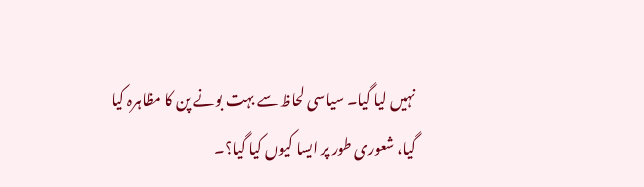نہیں لیا گیا۔ سیاسی لحاظ سے بہت بونے پن کا مظاہرہ کیا گیا، شعوری طور پر ایسا کیوں کیا گیا؟۔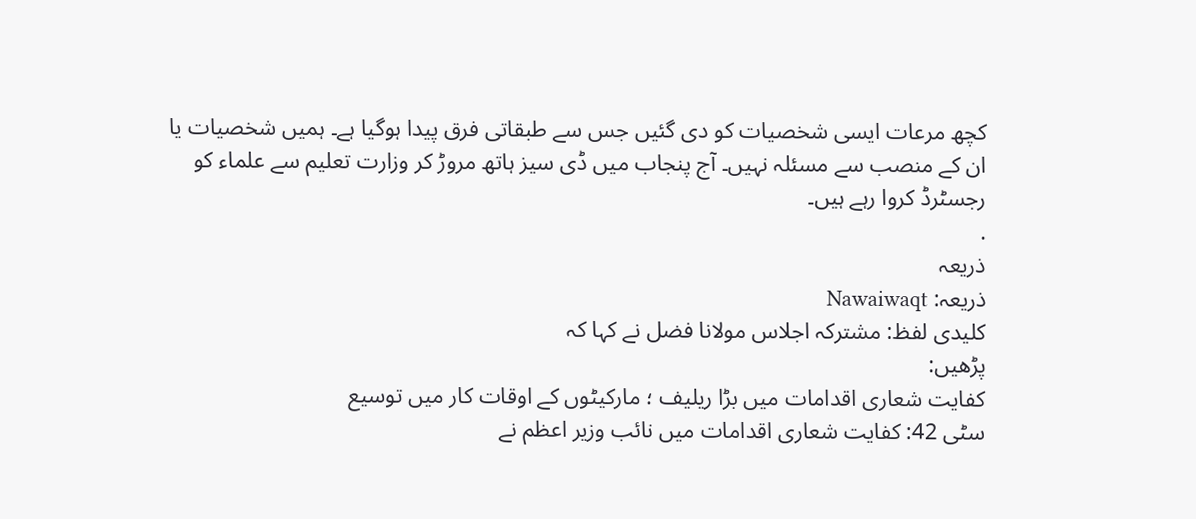کچھ مرعات ایسی شخصیات کو دی گئیں جس سے طبقاتی فرق پیدا ہوگیا ہے۔ ہمیں شخصیات یا ان کے منصب سے مسئلہ نہیں۔ آج پنجاب میں ڈی سیز ہاتھ مروڑ کر وزارت تعلیم سے علماء کو رجسٹرڈ کروا رہے ہیں۔
.
ذریعہ
ذریعہ: Nawaiwaqt
کلیدی لفظ: مشترکہ اجلاس مولانا فضل نے کہا کہ
پڑھیں:
کفایت شعاری اقدامات میں بڑا ریلیف ؛ مارکیٹوں کے اوقات کار میں توسیع
سٹی 42: کفایت شعاری اقدامات میں نائب وزیر اعظم نے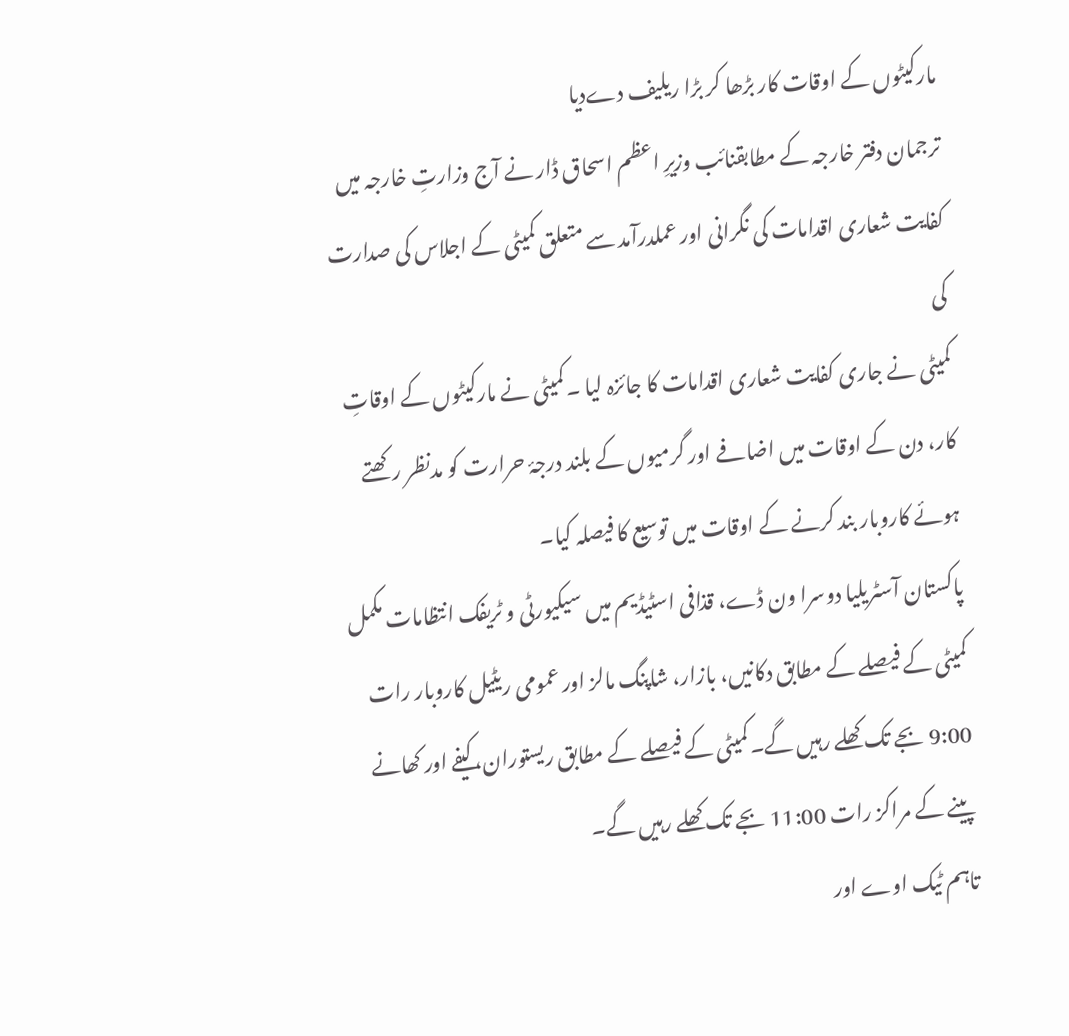مارکیٹوں کے اوقات کار بڑھا کر بڑا ریلیف دےدیا
ترجمان دفتر خارجہ کے مطابقنائب وزیرِ اعظم اسحاق ڈار نے آج وزارتِ خارجہ میں کفایت شعاری اقدامات کی نگرانی اور عملدرآمد سے متعلق کمیٹی کے اجلاس کی صدارت کی
کمیٹی نے جاری کفایت شعاری اقدامات کا جائزہ لیا ۔کمیٹی نے مارکیٹوں کے اوقاتِ کار، دن کے اوقات میں اضافے اور گرمیوں کے بلند درجۂ حرارت کو مدنظر رکھتے ہوئے کاروبار بند کرنے کے اوقات میں توسیع کا فیصلہ کیا۔
پاکستان آسٹریلیا دوسرا ون ڈے، قذافی اسٹیڈیم میں سیکیورٹی و ٹریفک انتظامات مکمل
کمیٹی کے فیصلے کے مطابق دکانیں، بازار، شاپنگ مالز اور عمومی ریٹیل کاروبار رات 9:00 بجے تک کھلے رہیں گے۔کمیٹی کے فیصلے کے مطابق ریستوران، کیفے اور کھانے پینے کے مراکز رات 11:00 بجے تک کھلے رہیں گے۔
تاہم ٹیک اوے اور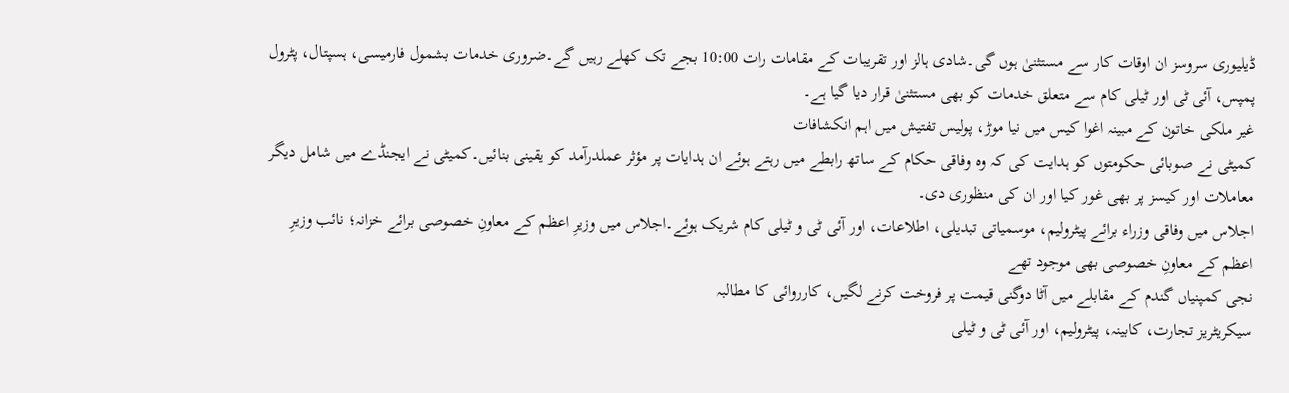ڈیلیوری سروسز ان اوقات کار سے مستثنیٰ ہوں گی۔شادی ہالز اور تقریبات کے مقامات رات 10:00 بجے تک کھلے رہیں گے۔ضروری خدمات بشمول فارمیسی، ہسپتال، پٹرول پمپس، آئی ٹی اور ٹیلی کام سے متعلق خدمات کو بھی مستثنیٰ قرار دیا گیا ہے۔
غیر ملکی خاتون کے مبینہ اغوا کیس میں نیا موڑ، پولیس تفتیش میں اہم انکشافات
کمیٹی نے صوبائی حکومتوں کو ہدایت کی کہ وہ وفاقی حکام کے ساتھ رابطے میں رہتے ہوئے ان ہدایات پر مؤثر عملدرآمد کو یقینی بنائیں۔کمیٹی نے ایجنڈے میں شامل دیگر معاملات اور کیسز پر بھی غور کیا اور ان کی منظوری دی۔
اجلاس میں وفاقی وزراء برائے پیٹرولیم، موسمیاتی تبدیلی، اطلاعات، اور آئی ٹی و ٹیلی کام شریک ہوئے۔اجلاس میں وزیرِ اعظم کے معاونِ خصوصی برائے خزانہ؛ نائب وزیرِ اعظم کے معاونِ خصوصی بھی موجود تھے
نجی کمپنیاں گندم کے مقابلے میں آٹا دوگنی قیمت پر فروخت کرنے لگیں، کارروائی کا مطالبہ
سیکریٹریز تجارت، کابینہ، پیٹرولیم، اور آئی ٹی و ٹیلی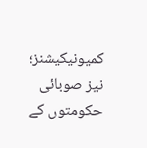کمیونیکیشنز؛ نیز صوبائی حکومتوں کے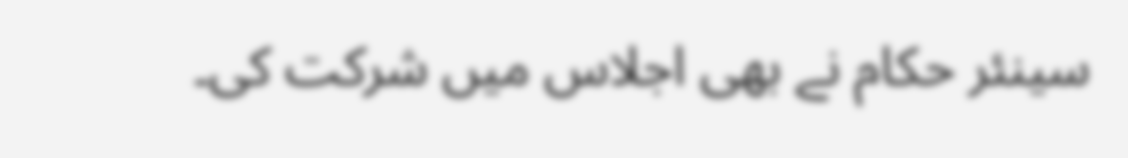سینئر حکام نے بھی اجلاس میں شرکت کی۔